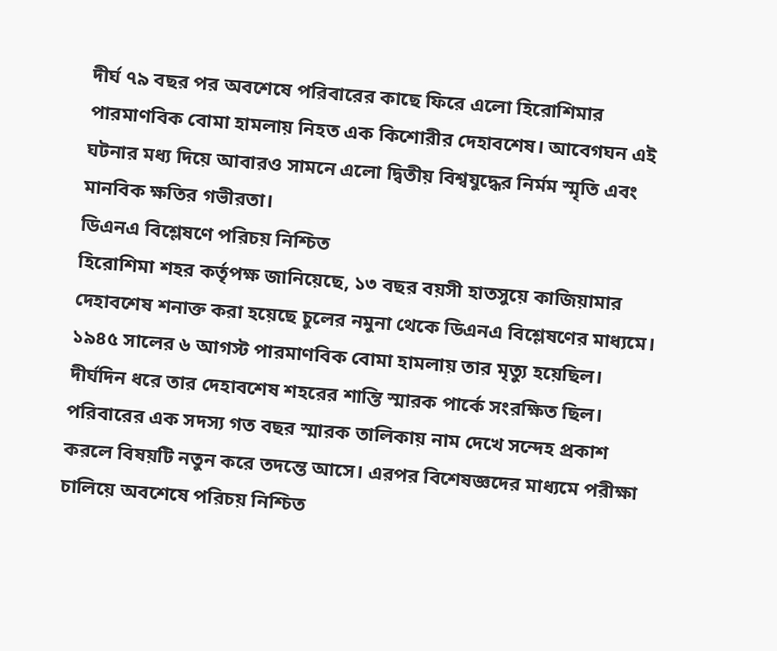দীর্ঘ ৭৯ বছর পর অবশেষে পরিবারের কাছে ফিরে এলো হিরোশিমার পারমাণবিক বোমা হামলায় নিহত এক কিশোরীর দেহাবশেষ। আবেগঘন এই ঘটনার মধ্য দিয়ে আবারও সামনে এলো দ্বিতীয় বিশ্বযুদ্ধের নির্মম স্মৃতি এবং মানবিক ক্ষতির গভীরতা।
ডিএনএ বিশ্লেষণে পরিচয় নিশ্চিত
হিরোশিমা শহর কর্তৃপক্ষ জানিয়েছে, ১৩ বছর বয়সী হাতসুয়ে কাজিয়ামার দেহাবশেষ শনাক্ত করা হয়েছে চুলের নমুনা থেকে ডিএনএ বিশ্লেষণের মাধ্যমে। ১৯৪৫ সালের ৬ আগস্ট পারমাণবিক বোমা হামলায় তার মৃত্যু হয়েছিল। দীর্ঘদিন ধরে তার দেহাবশেষ শহরের শান্তি স্মারক পার্কে সংরক্ষিত ছিল।
পরিবারের এক সদস্য গত বছর স্মারক তালিকায় নাম দেখে সন্দেহ প্রকাশ করলে বিষয়টি নতুন করে তদন্তে আসে। এরপর বিশেষজ্ঞদের মাধ্যমে পরীক্ষা চালিয়ে অবশেষে পরিচয় নিশ্চিত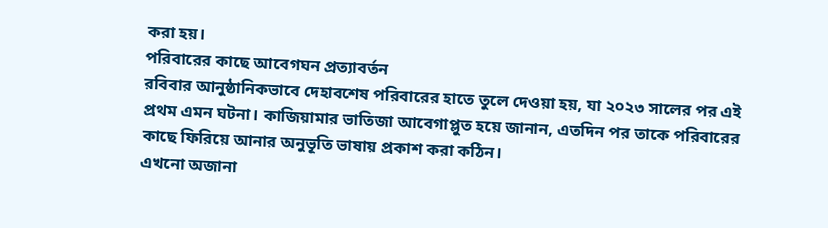করা হয়।
পরিবারের কাছে আবেগঘন প্রত্যাবর্তন
রবিবার আনুষ্ঠানিকভাবে দেহাবশেষ পরিবারের হাতে তুলে দেওয়া হয়, যা ২০২৩ সালের পর এই প্রথম এমন ঘটনা। কাজিয়ামার ভাতিজা আবেগাপ্লুত হয়ে জানান, এতদিন পর তাকে পরিবারের কাছে ফিরিয়ে আনার অনুভূতি ভাষায় প্রকাশ করা কঠিন।
এখনো অজানা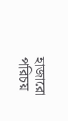হাজারো পরিচয়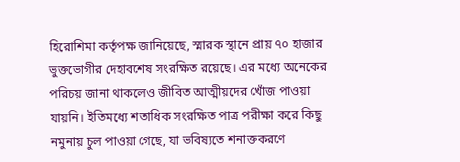হিরোশিমা কর্তৃপক্ষ জানিয়েছে, স্মারক স্থানে প্রায় ৭০ হাজার ভুক্তভোগীর দেহাবশেষ সংরক্ষিত রয়েছে। এর মধ্যে অনেকের পরিচয় জানা থাকলেও জীবিত আত্মীয়দের খোঁজ পাওয়া যায়নি। ইতিমধ্যে শতাধিক সংরক্ষিত পাত্র পরীক্ষা করে কিছু নমুনায় চুল পাওয়া গেছে, যা ভবিষ্যতে শনাক্তকরণে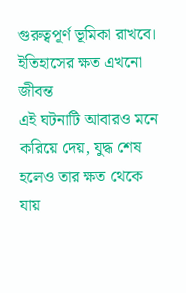গুরুত্বপূর্ণ ভূমিকা রাখবে।
ইতিহাসের ক্ষত এখনো জীবন্ত
এই ঘটনাটি আবারও মনে করিয়ে দেয়, যুদ্ধ শেষ হলেও তার ক্ষত থেকে যায়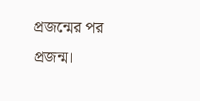প্রজন্মের পর প্রজন্ম।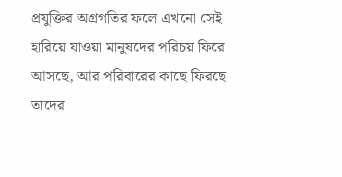প্রযুক্তির অগ্রগতির ফলে এখনো সেই হারিয়ে যাওয়া মানুষদের পরিচয় ফিরে আসছে, আর পরিবারের কাছে ফিরছে তাদের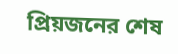প্রিয়জনের শেষ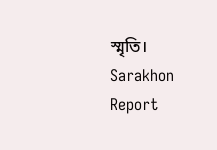স্মৃতি।
Sarakhon Report